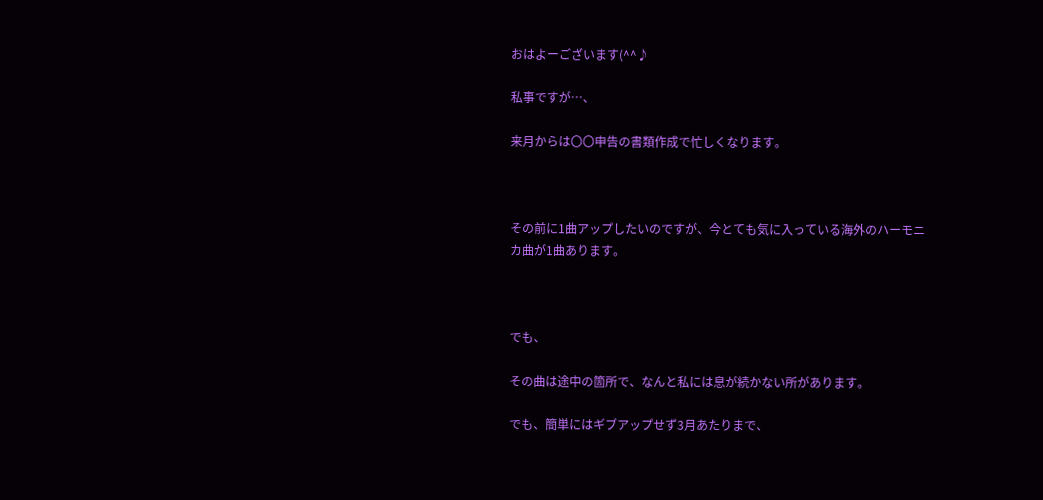おはよーございます(^^♪

私事ですが…、

来月からは〇〇申告の書類作成で忙しくなります。



その前に1曲アップしたいのですが、今とても気に入っている海外のハーモニカ曲が1曲あります。



でも、

その曲は途中の箇所で、なんと私には息が続かない所があります。

でも、簡単にはギブアップせず3月あたりまで、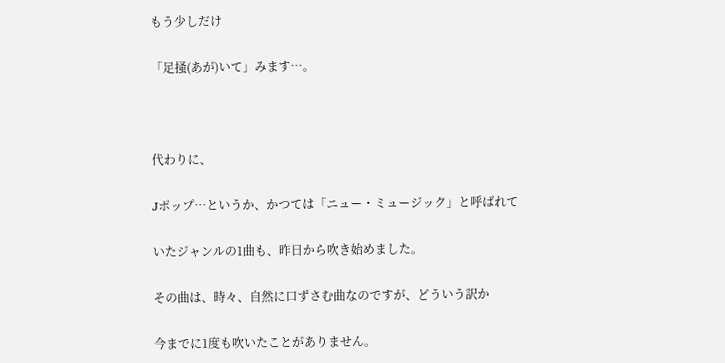もう少しだけ

「足掻(あが)いて」みます…。



代わりに、

Jポップ…というか、かつては「ニュー・ミュージック」と呼ばれて

いたジャンルの1曲も、昨日から吹き始めました。

その曲は、時々、自然に口ずさむ曲なのですが、どういう訳か

今までに1度も吹いたことがありません。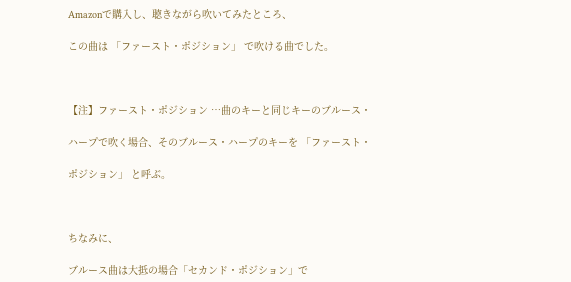Amazonで購入し、聴きながら吹いてみたところ、

この曲は 「ファースト・ポジション」 で吹ける曲でした。



【注】ファースト・ポジション …曲のキーと同じキーのブルース・

ハープで吹く場合、そのブルース・ハープのキーを 「ファースト・

ポジション」 と呼ぶ。



ちなみに、

ブルース曲は大抵の場合「セカンド・ポジション」で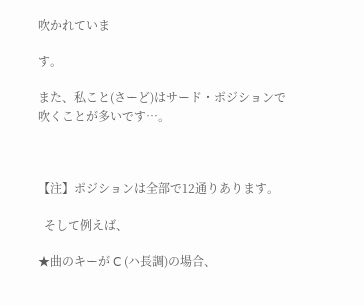吹かれていま

す。

また、私こと(さーど)はサード・ポジションで吹くことが多いです…。



【注】ポジションは全部で12通りあります。

  そして例えば、

★曲のキーが C (ハ長調)の場合、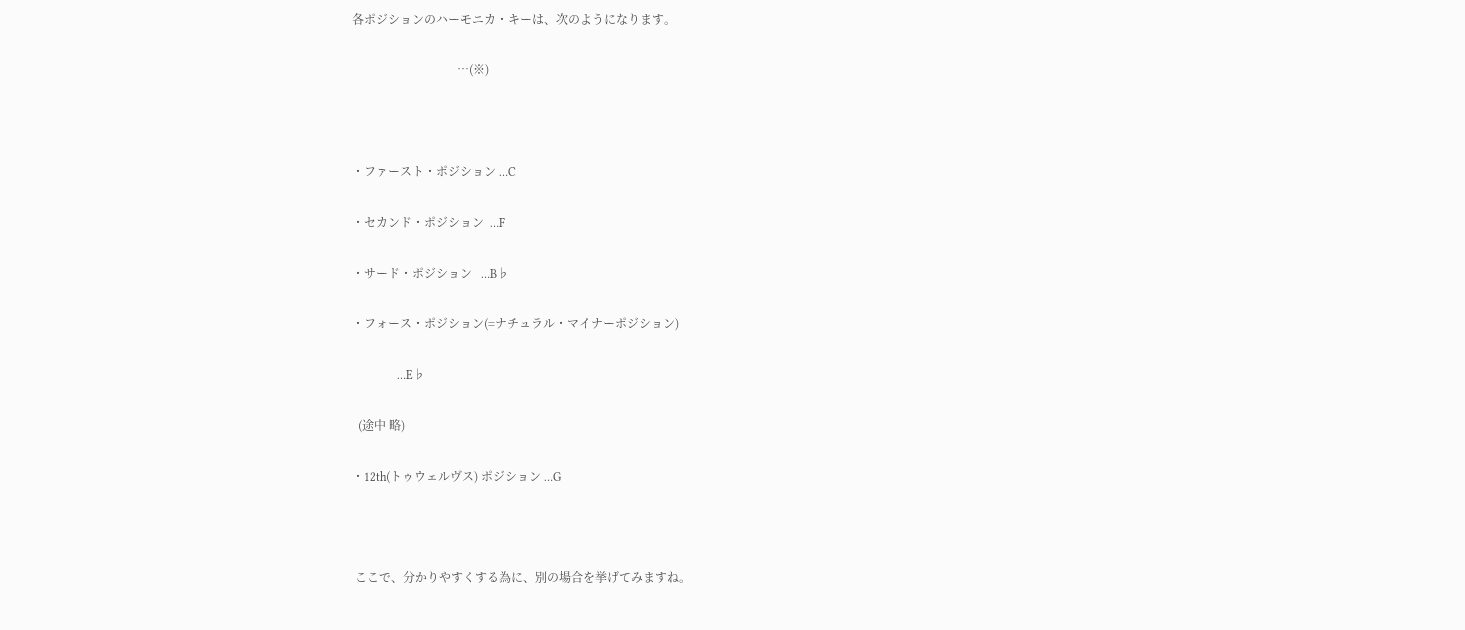各ポジションのハーモニカ・キーは、次のようになります。

                                   …(※)



・ファースト・ポジション …C

・セカンド・ポジション  …F

・サード・ポジション   …B♭

・フォース・ポジション(=ナチュラル・マイナーポジション)

               …E♭

  (途中 略)

・12th(トゥウェルヴス) ポジション …G



 ここで、分かりやすくする為に、別の場合を挙げてみますね。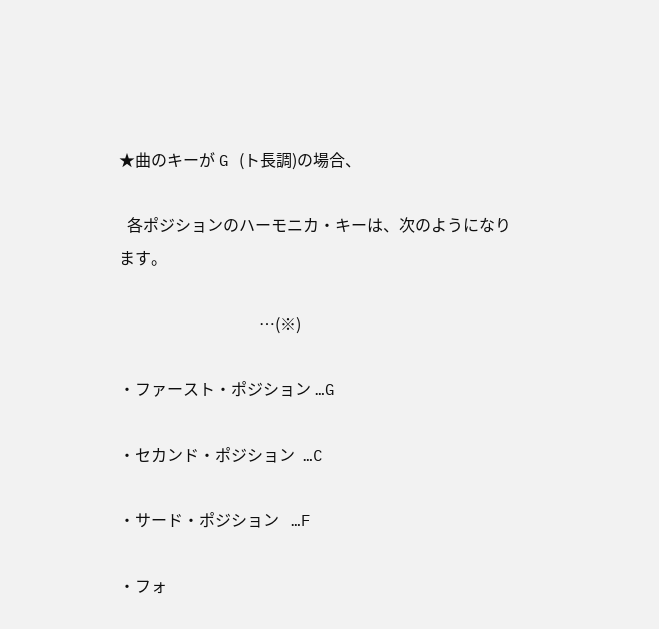★曲のキーが G (ト長調)の場合、

  各ポジションのハーモニカ・キーは、次のようになります。

                                   …(※)

・ファースト・ポジション …G

・セカンド・ポジション  …C

・サード・ポジション   …F

・フォ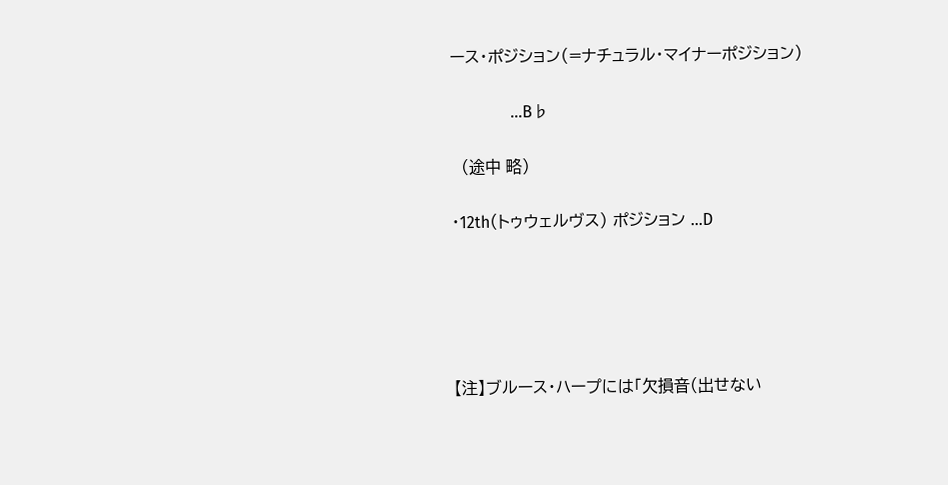ース・ポジション(=ナチュラル・マイナーポジション)

               …B♭

  (途中 略)

・12th(トゥウェルヴス) ポジション …D





【注】ブルース・ハープには「欠損音(出せない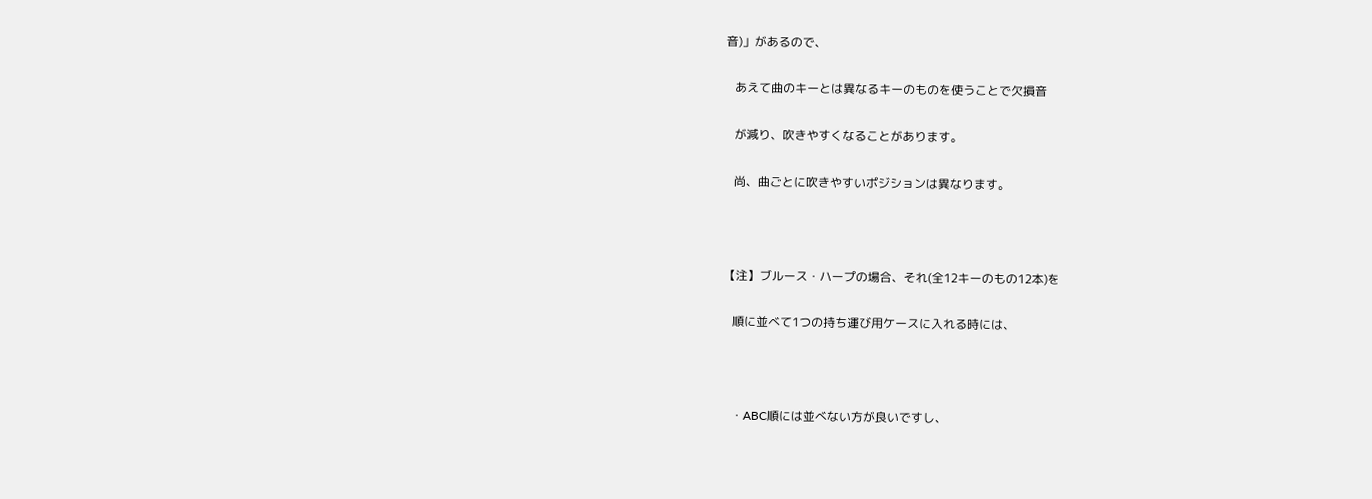音)」があるので、

   あえて曲のキーとは異なるキーのものを使うことで欠損音

   が減り、吹きやすくなることがあります。

   尚、曲ごとに吹きやすいポジションは異なります。



【注】ブルース・ハープの場合、それ(全12キーのもの12本)を

   順に並べて1つの持ち運び用ケースに入れる時には、



   ・ABC順には並べない方が良いですし、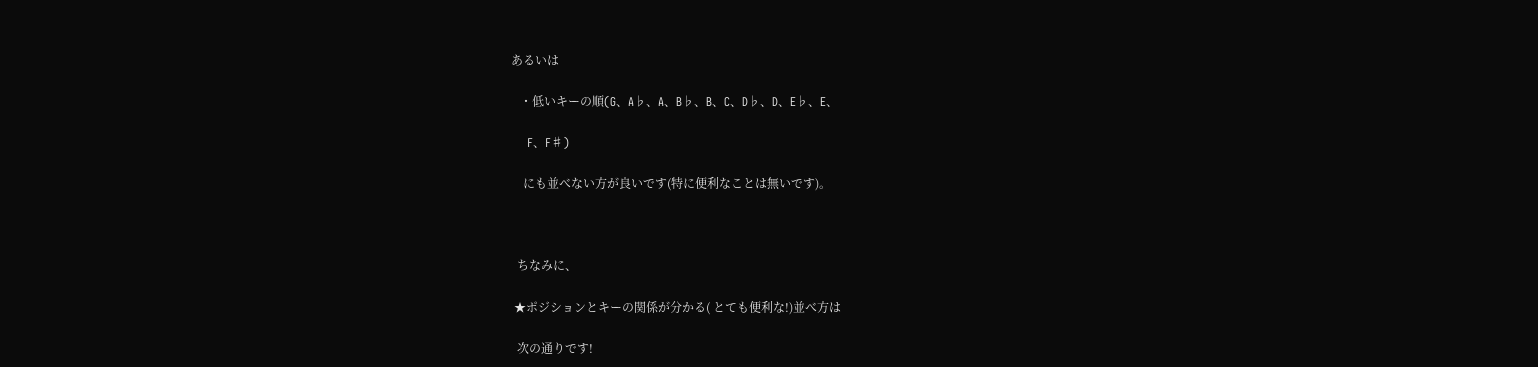あるいは

   ・低いキーの順(G、A♭、A、B♭、B、C、D♭、D、E♭、E、

    F、F♯)

    にも並べない方が良いです(特に便利なことは無いです)。



  ちなみに、

 ★ポジションとキーの関係が分かる( とても便利な!)並べ方は

  次の通りです!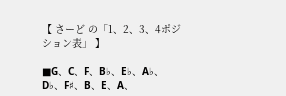【 さーど の「1、2、3、4ポジション表」 】

■G、C、F、B♭、E♭、A♭、D♭、F♯、B、E、A、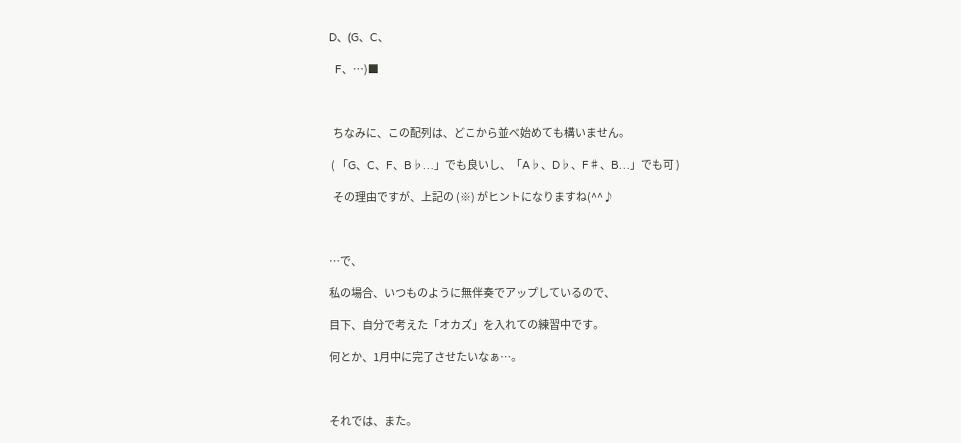D、(G、C、

  F、…)■



  ちなみに、この配列は、どこから並べ始めても構いません。

 ( 「G、C、F、B♭…」でも良いし、「A♭、D♭、F♯、B…」でも可 )

  その理由ですが、上記の (※) がヒントになりますね(^^♪



…で、

私の場合、いつものように無伴奏でアップしているので、

目下、自分で考えた「オカズ」を入れての練習中です。

何とか、1月中に完了させたいなぁ…。



それでは、また。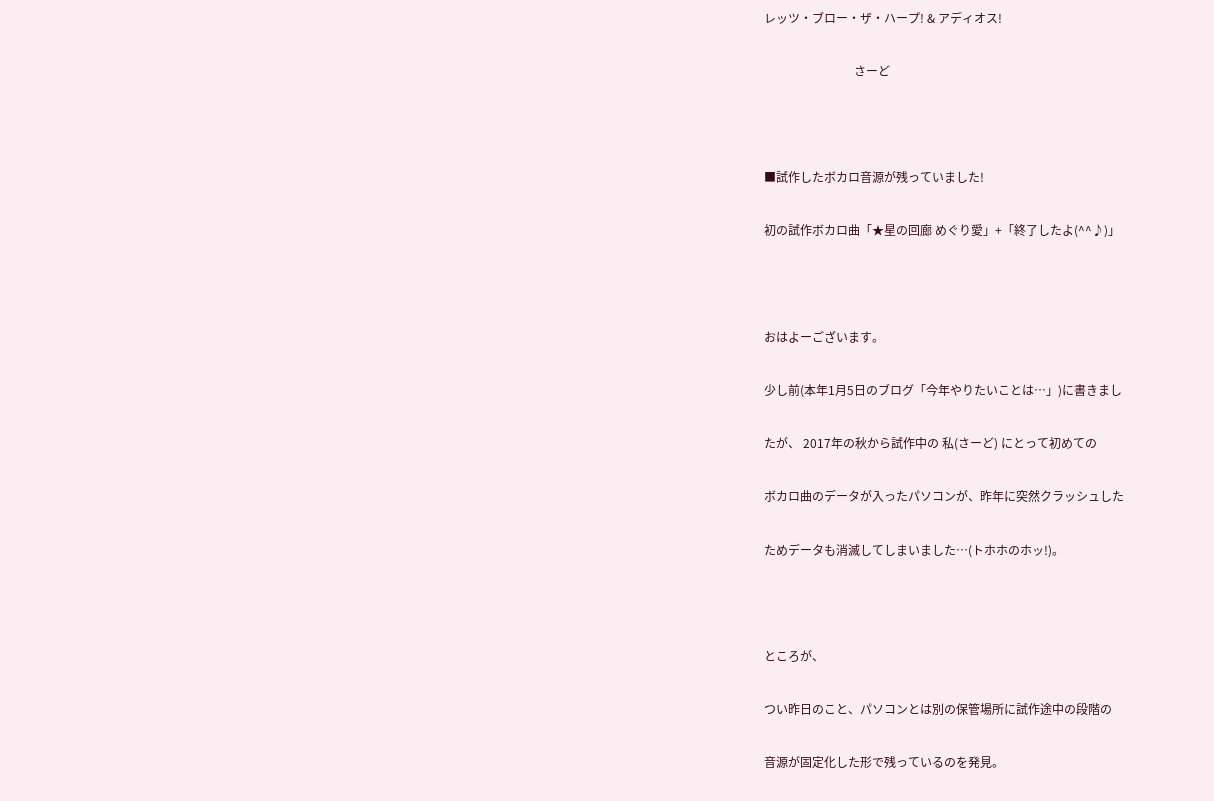レッツ・ブロー・ザ・ハープ! & アディオス!

                              さーど



■試作したボカロ音源が残っていました!

初の試作ボカロ曲「★星の回廊 めぐり愛」+「終了したよ(^^♪)」



おはよーございます。

少し前(本年1月5日のブログ「今年やりたいことは…」)に書きまし

たが、 2017年の秋から試作中の 私(さーど) にとって初めての

ボカロ曲のデータが入ったパソコンが、昨年に突然クラッシュした

ためデータも消滅してしまいました…(トホホのホッ!)。



ところが、

つい昨日のこと、パソコンとは別の保管場所に試作途中の段階の

音源が固定化した形で残っているのを発見。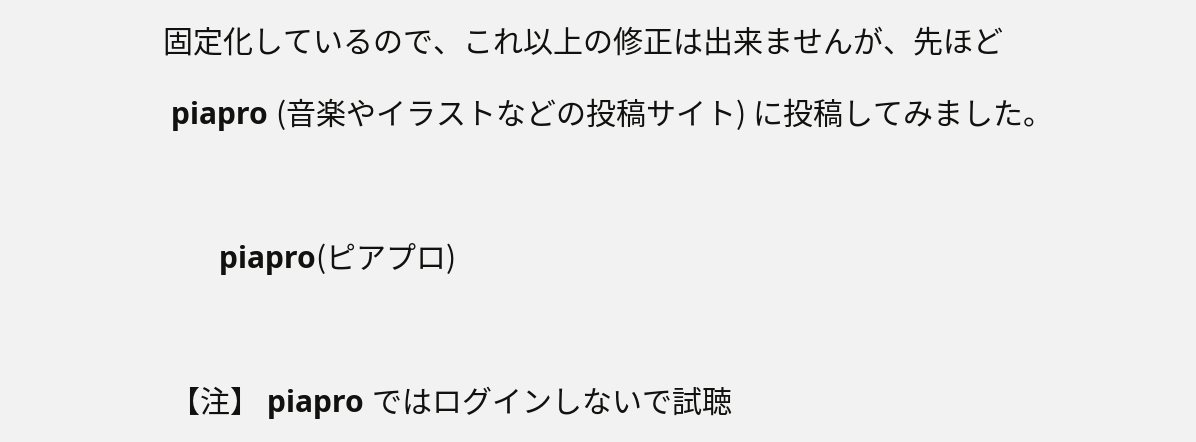固定化しているので、これ以上の修正は出来ませんが、先ほど

 piapro (音楽やイラストなどの投稿サイト) に投稿してみました。



       piapro(ピアプロ)



 【注】 piapro ではログインしないで試聴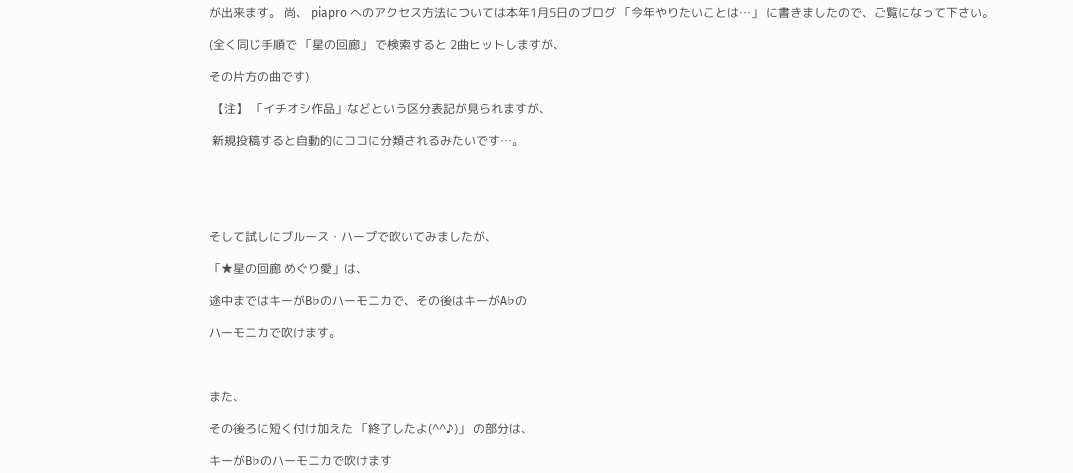が出来ます。 尚、 piapro へのアクセス方法については本年1月5日のブログ 「今年やりたいことは…」 に書きましたので、ご覧になって下さい。

(全く同じ手順で 「星の回廊」 で検索すると 2曲ヒットしますが、

その片方の曲です)

 【注】 「イチオシ作品」などという区分表記が見られますが、

 新規投稿すると自動的にココに分類されるみたいです…。





そして試しにブルース・ハープで吹いてみましたが、

「★星の回廊 めぐり愛」は、

途中まではキーがB♭のハーモニカで、その後はキーがA♭の

ハーモニカで吹けます。



また、

その後ろに短く付け加えた 「終了したよ(^^♪)」 の部分は、

キーがB♭のハーモニカで吹けます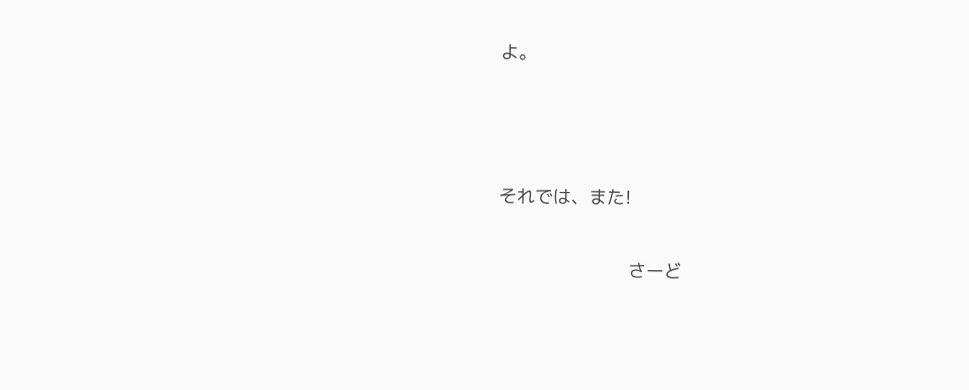よ。



それでは、また!

                          さーど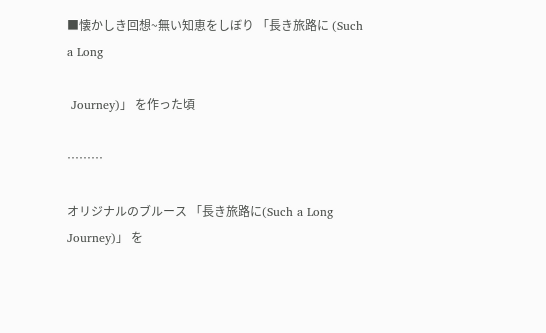■懐かしき回想~無い知恵をしぼり 「長き旅路に (Such a Long

 Journey)」 を作った頃

………

オリジナルのブルース 「長き旅路に(Such a Long Journey)」 を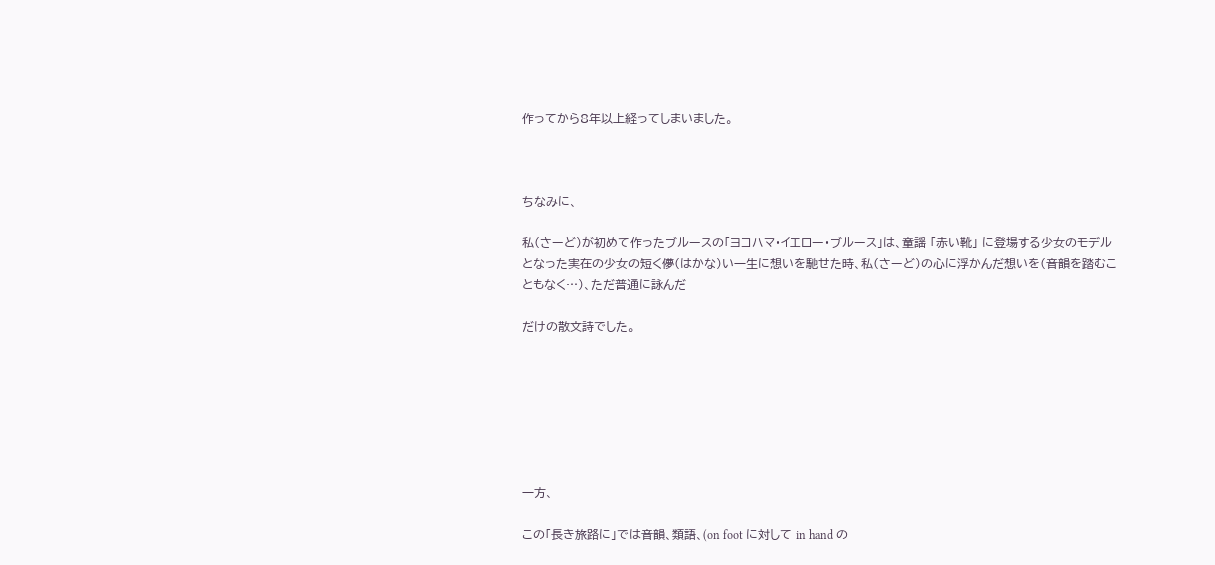作ってから8年以上経ってしまいました。



ちなみに、

私(さーど)が初めて作ったブルースの「ヨコハマ・イエロー・ブルース」は、童謡 「赤い靴」 に登場する少女のモデルとなった実在の少女の短く儚(はかな)い一生に想いを馳せた時、私(さーど)の心に浮かんだ想いを(音韻を踏むこともなく…)、ただ普通に詠んだ

だけの散文詩でした。







一方、

この「長き旅路に」では音韻、類語、(on foot に対して in hand の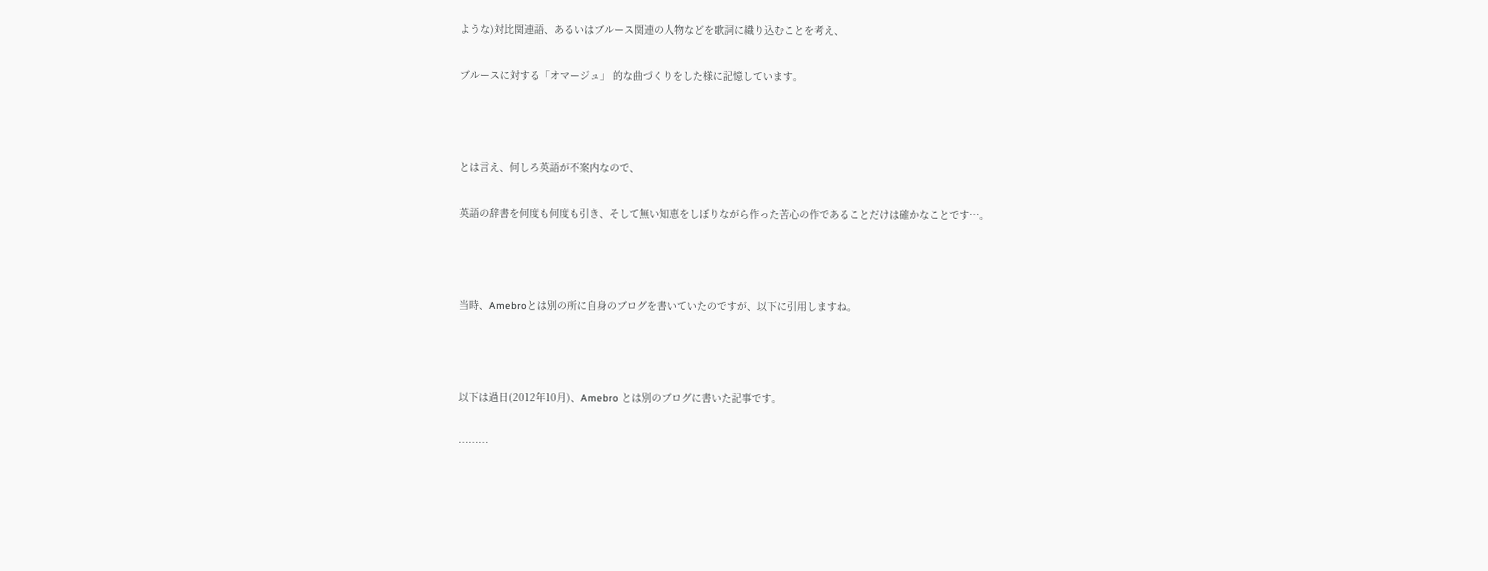ような)対比関連語、あるいはブルース関連の人物などを歌詞に織り込むことを考え、

ブルースに対する「オマージュ」 的な曲づくりをした様に記憶しています。



とは言え、何しろ英語が不案内なので、

英語の辞書を何度も何度も引き、そして無い知恵をしぼりながら作った苦心の作であることだけは確かなことです…。



当時、Amebroとは別の所に自身のブログを書いていたのですが、以下に引用しますね。



以下は過日(2012年10月)、Amebro とは別のブログに書いた記事です。

………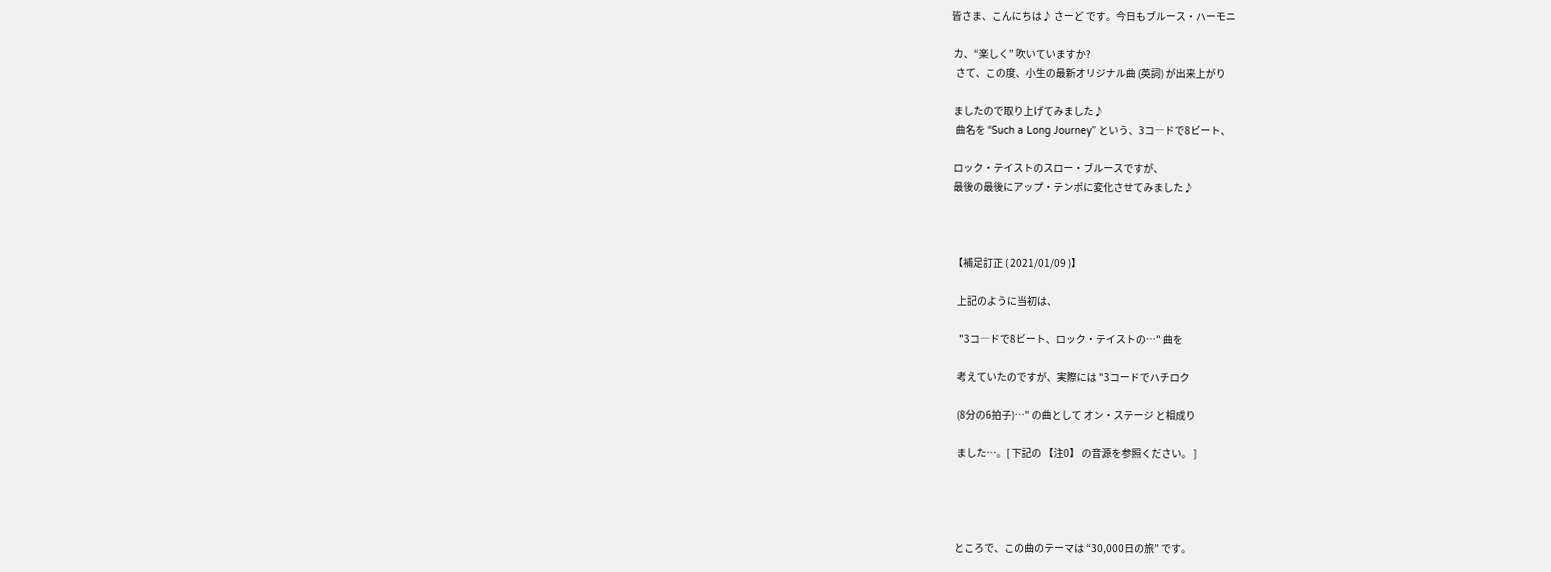皆さま、こんにちは♪ さーど です。今日もブルース・ハーモニ

 カ、“楽しく” 吹いていますか?
  さて、この度、小生の最新オリジナル曲 (英詞) が出来上がり

 ましたので取り上げてみました♪
  曲名を “Such a Long Journey” という、3コ―ドで8ビート、

 ロック・テイストのスロー・ブルースですが、
 最後の最後にアップ・テンポに変化させてみました♪



 【補足訂正 ( 2021/01/09 )】

   上記のように当初は、

    "3コ―ドで8ビート、ロック・テイストの…" 曲を

   考えていたのですが、実際には "3コードでハチロク

   (8分の6拍子)…" の曲として オン・ステージ と相成り

   ました…。[ 下記の 【注0】 の音源を参照ください。 ]




  ところで、この曲のテーマは “30,000日の旅” です。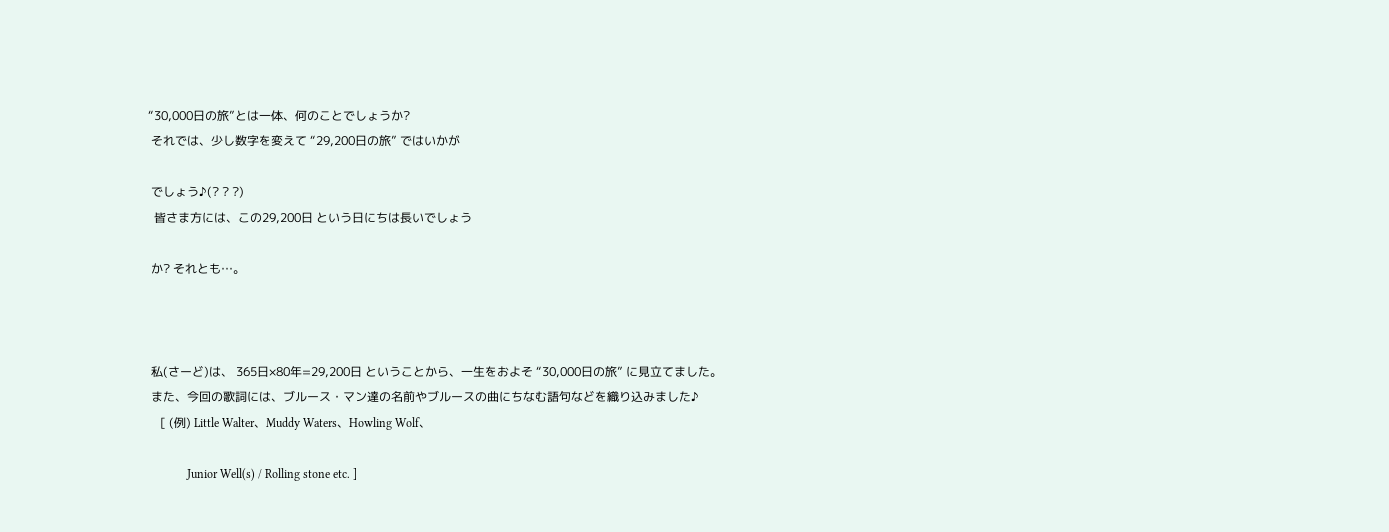“30,000日の旅”とは一体、何のことでしょうか?
 それでは、少し数字を変えて “29,200日の旅” ではいかが

 でしょう♪(? ? ?)
  皆さま方には、この29,200日 という日にちは長いでしょう

 か? それとも…。



 私(さーど)は、 365日×80年=29,200日 ということから、一生をおよそ “30,000日の旅” に見立てました。
 また、今回の歌詞には、ブルース・マン達の名前やブルースの曲にちなむ語句などを織り込みました♪
    [ (例) Little Walter、Muddy Waters、Howling Wolf、

             Junior Well(s) / Rolling stone etc. ]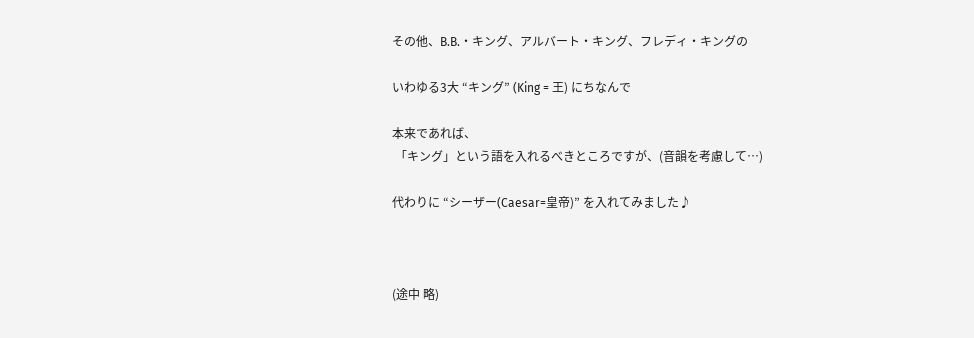その他、B.B.・キング、アルバート・キング、フレディ・キングの

いわゆる3大 “キング” (King = 王) にちなんで

本来であれば、
 「キング」という語を入れるべきところですが、(音韻を考慮して…)

代わりに “シーザー(Caesar=皇帝)” を入れてみました♪



(途中 略)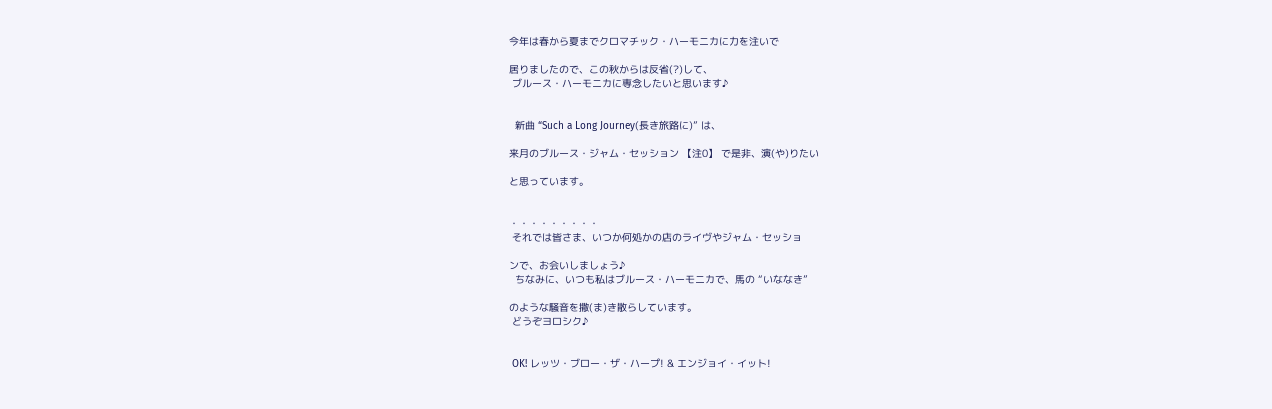今年は春から夏までクロマチック・ハーモニカに力を注いで

居りましたので、この秋からは反省(?)して、
 ブルース・ハーモニカに専念したいと思います♪


  新曲 “Such a Long Journey(長き旅路に)” は、

来月のブルース・ジャム・セッション 【注0】 で是非、演(や)りたい

と思っています。


・・・・・・・・・
 それでは皆さま、いつか何処かの店のライヴやジャム・セッショ

ンで、お会いしましょう♪
  ちなみに、いつも私はブルース・ハーモニカで、馬の “いななき”

のような騒音を撒(ま)き散らしています。
 どうぞヨロシク♪


 OK! レッツ・ブロー・ザ・ハープ! & エンジョイ・イット!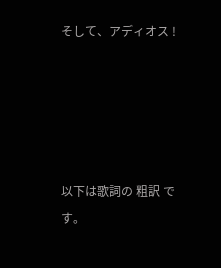そして、アディオス !





以下は歌詞の 粗訳 です。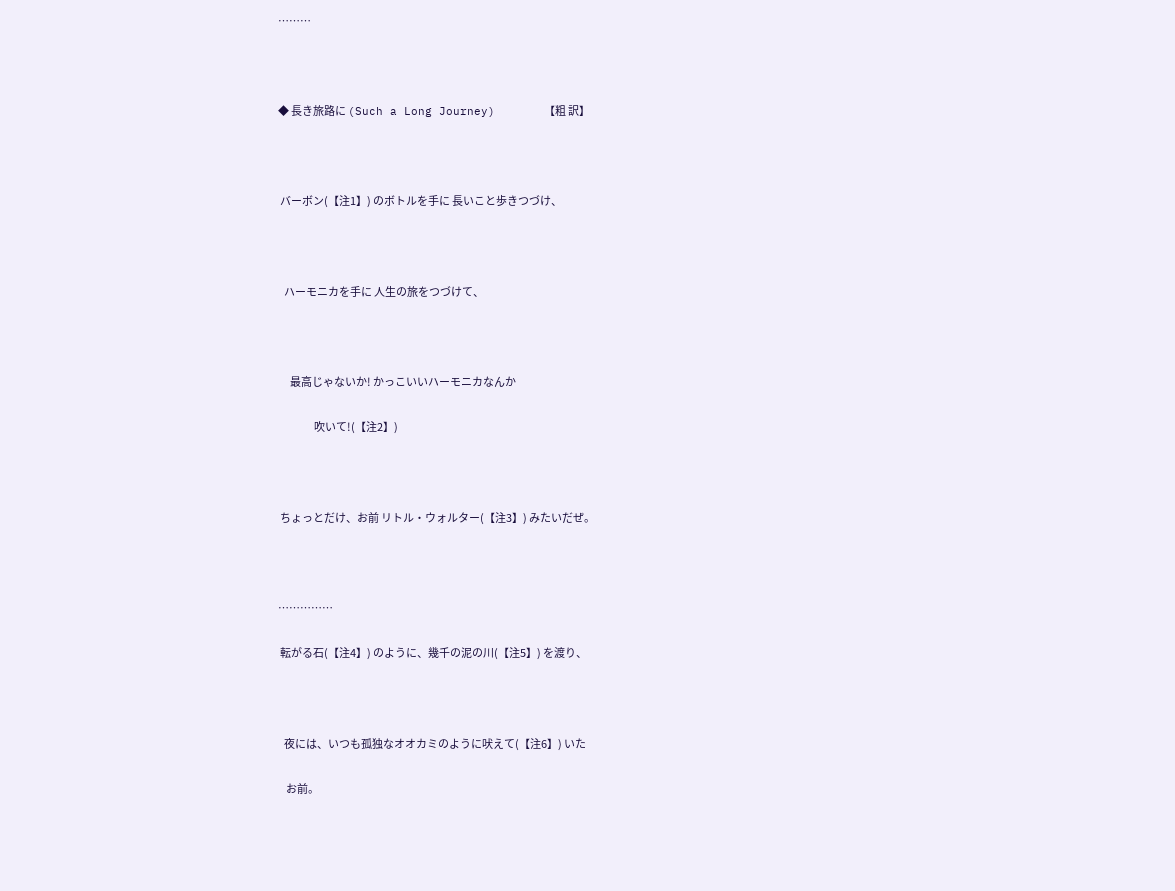………



◆ 長き旅路に (Such a Long Journey)       【粗 訳】



 バーボン(【注1】) のボトルを手に 長いこと歩きつづけ、



   ハーモニカを手に 人生の旅をつづけて、



      最高じゃないか! かっこいいハーモニカなんか

                  吹いて!(【注2】)



 ちょっとだけ、お前 リトル・ウォルター(【注3】) みたいだぜ。



……………

 転がる石(【注4】) のように、幾千の泥の川(【注5】) を渡り、



   夜には、いつも孤独なオオカミのように吠えて(【注6】) いた

    お前。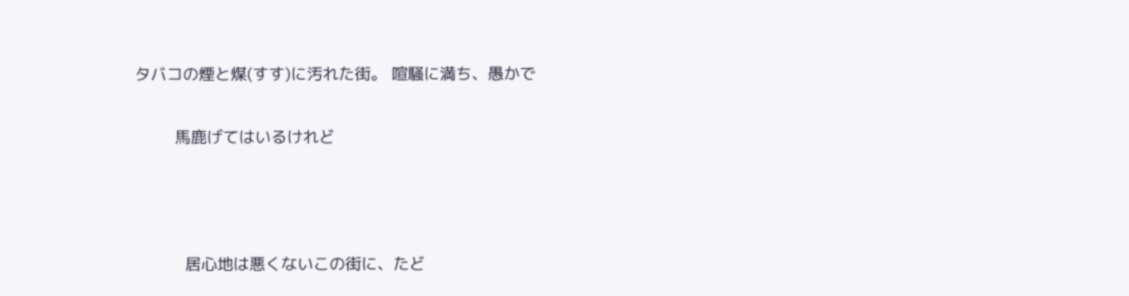タバコの煙と煤(すす)に汚れた街。 喧騒に満ち、愚かで

        馬鹿げてはいるけれど



          居心地は悪くないこの街に、たど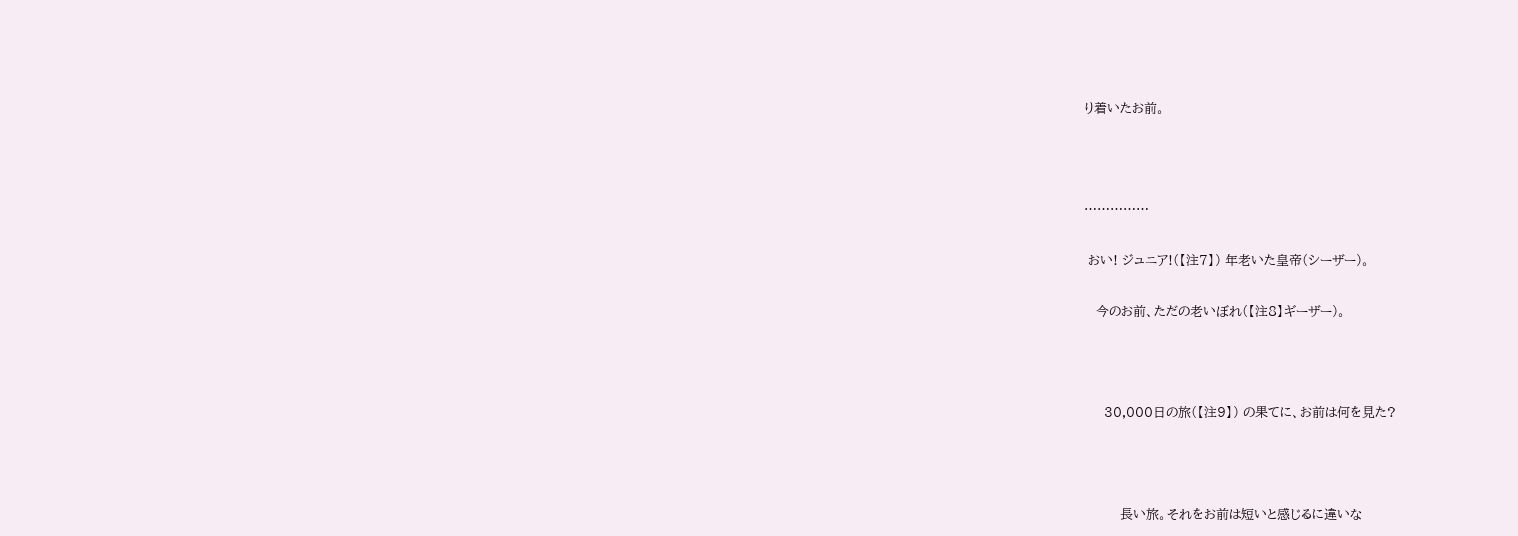り着いたお前。



……………

 おい! ジュニア!(【注7】) 年老いた皇帝(シーザー)。

   今のお前、ただの老いぼれ(【注8】ギーザー)。



     30,000日の旅(【注9】) の果てに、お前は何を見た?



         長い旅。それをお前は短いと感じるに違いな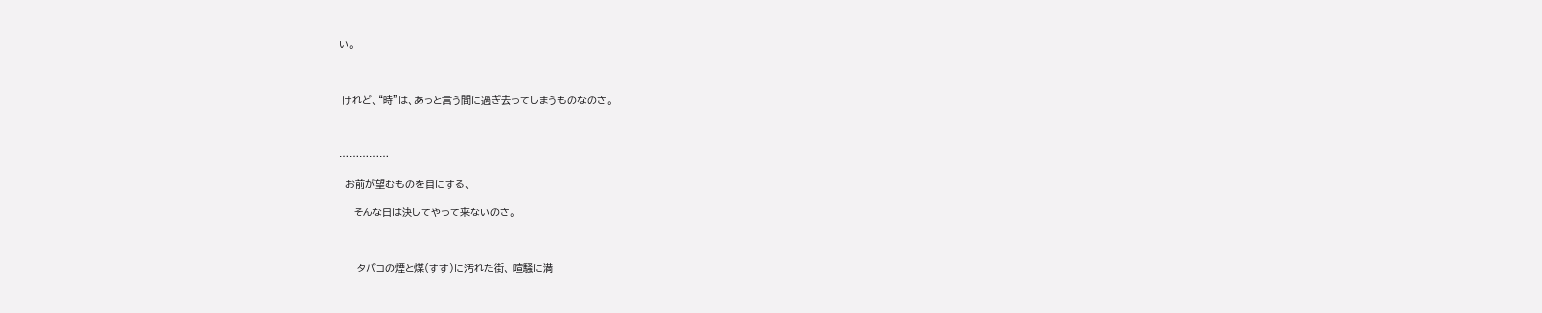い。



 けれど、“時”は、あっと言う間に過ぎ去ってしまうものなのさ。



……………

  お前が望むものを目にする、

     そんな日は決してやって来ないのさ。



      タバコの煙と煤(すす)に汚れた街、 喧騒に満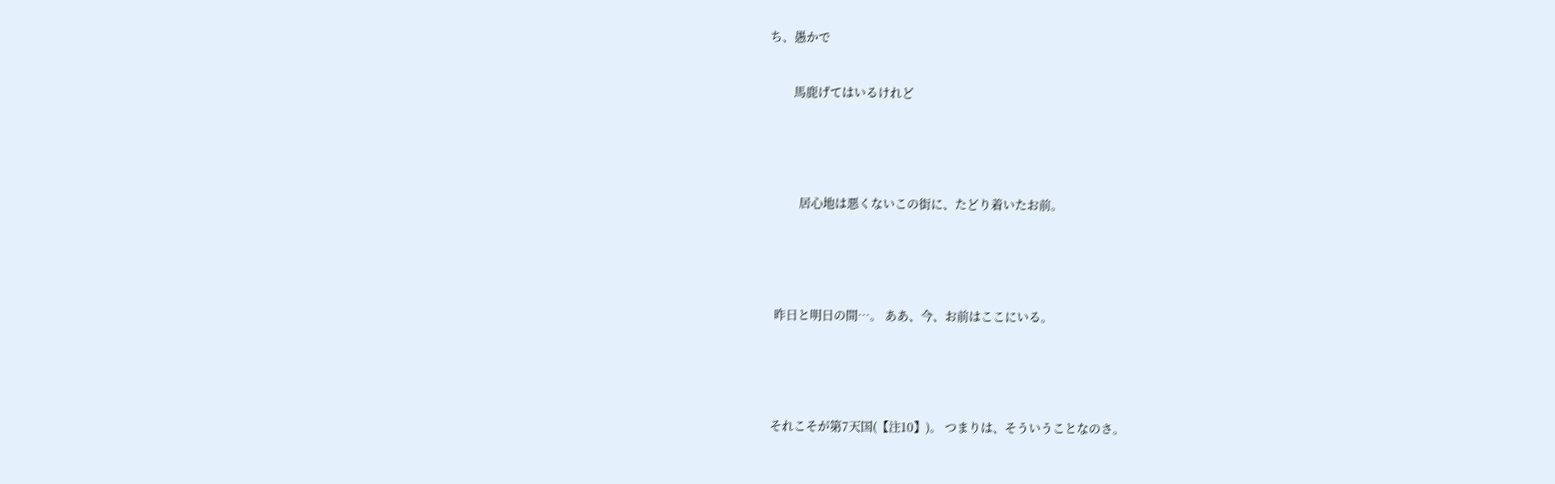ち、愚かで

        馬鹿げてはいるけれど



          居心地は悪くないこの街に、たどり着いたお前。



  昨日と明日の間…。 ああ、今、お前はここにいる。



 それこそが第7天国(【注10】)。 つまりは、そういうことなのさ。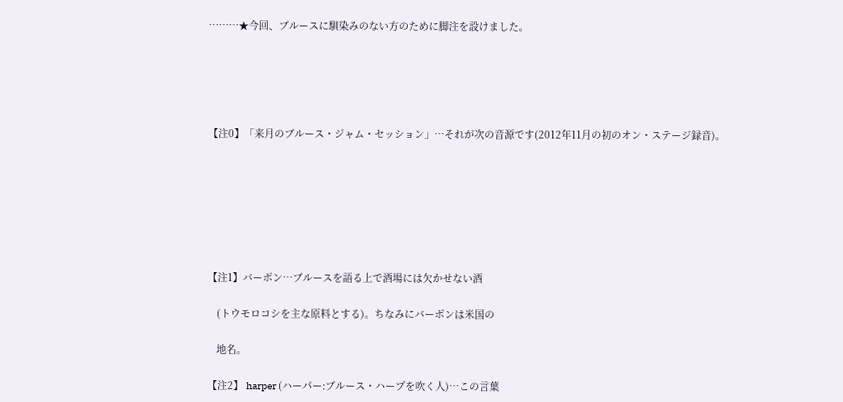………★今回、ブルースに馴染みのない方のために脚注を設けました。





【注0】「来月のブルース・ジャム・セッション」…それが次の音源です(2012年11月の初のオン・ステージ録音)。







【注1】バーボン…ブルースを語る上で酒場には欠かせない酒

   (トウモロコシを主な原料とする)。ちなみにバーボンは米国の

   地名。

【注2】 harper (ハーパー:ブルース・ハープを吹く人)…この言葉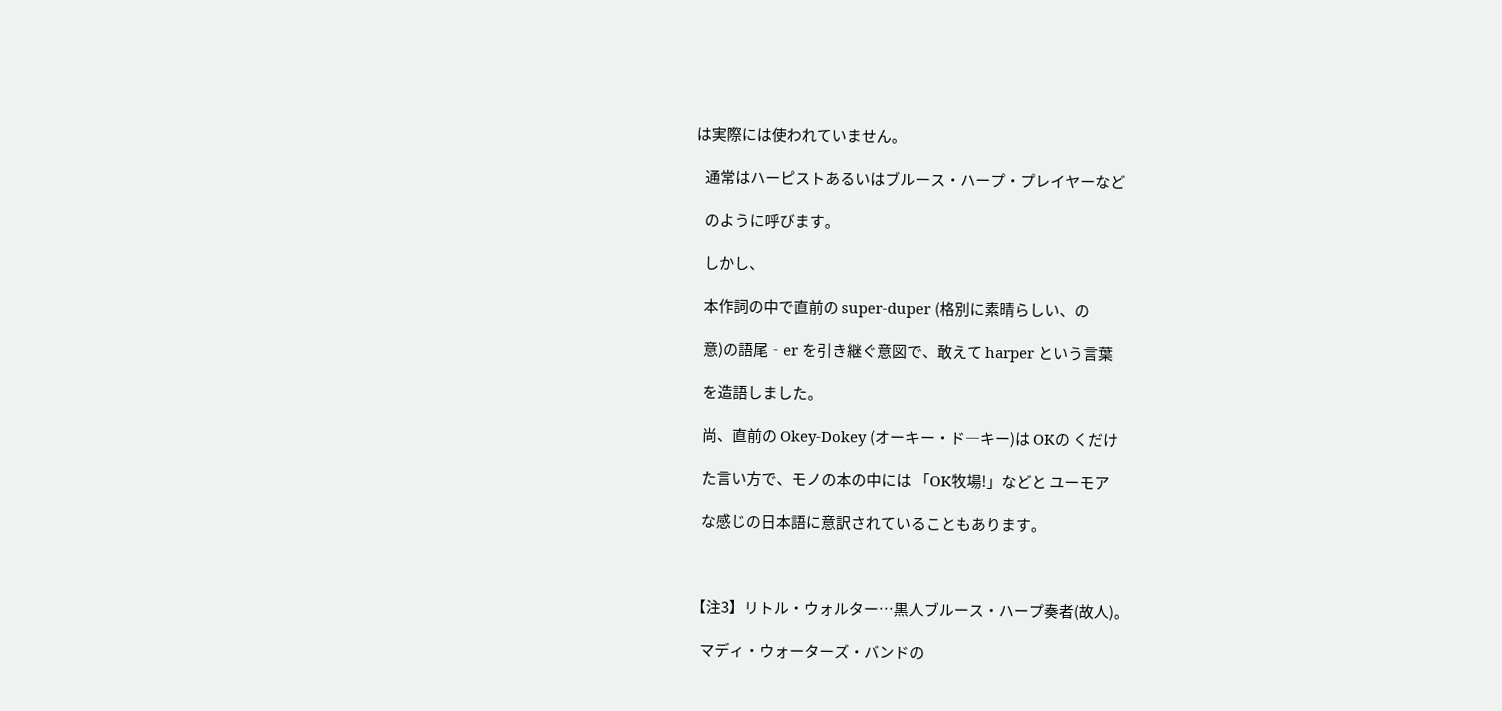は実際には使われていません。

   通常はハーピストあるいはブルース・ハープ・プレイヤーなど

   のように呼びます。

   しかし、

   本作詞の中で直前の super-duper (格別に素晴らしい、の

   意)の語尾‐er を引き継ぐ意図で、敢えて harper という言葉

   を造語しました。

   尚、直前の Okey-Dokey (オーキー・ド―キー)は OKの くだけ

   た言い方で、モノの本の中には 「OK牧場!」などと ユーモア

   な感じの日本語に意訳されていることもあります。



【注3】リトル・ウォルター…黒人ブルース・ハープ奏者(故人)。

   マディ・ウォーターズ・バンドの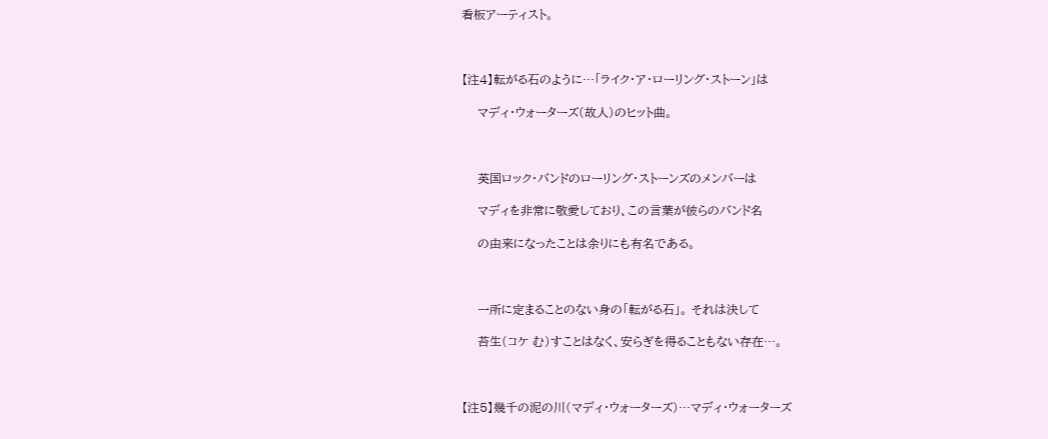看板アーティスト。



【注4】転がる石のように…「ライク・ア・ローリング・ストーン」は

    マディ・ウォーターズ(故人)のヒット曲。



    英国ロック・バンドのローリング・ストーンズのメンバーは

    マディを非常に敬愛しており、この言葉が彼らのバンド名

    の由来になったことは余りにも有名である。



    一所に定まることのない身の「転がる石」。 それは決して

    苔生(コケ む)すことはなく、安らぎを得ることもない存在…。



【注5】幾千の泥の川(マディ・ウォーターズ)…マディ・ウォーターズ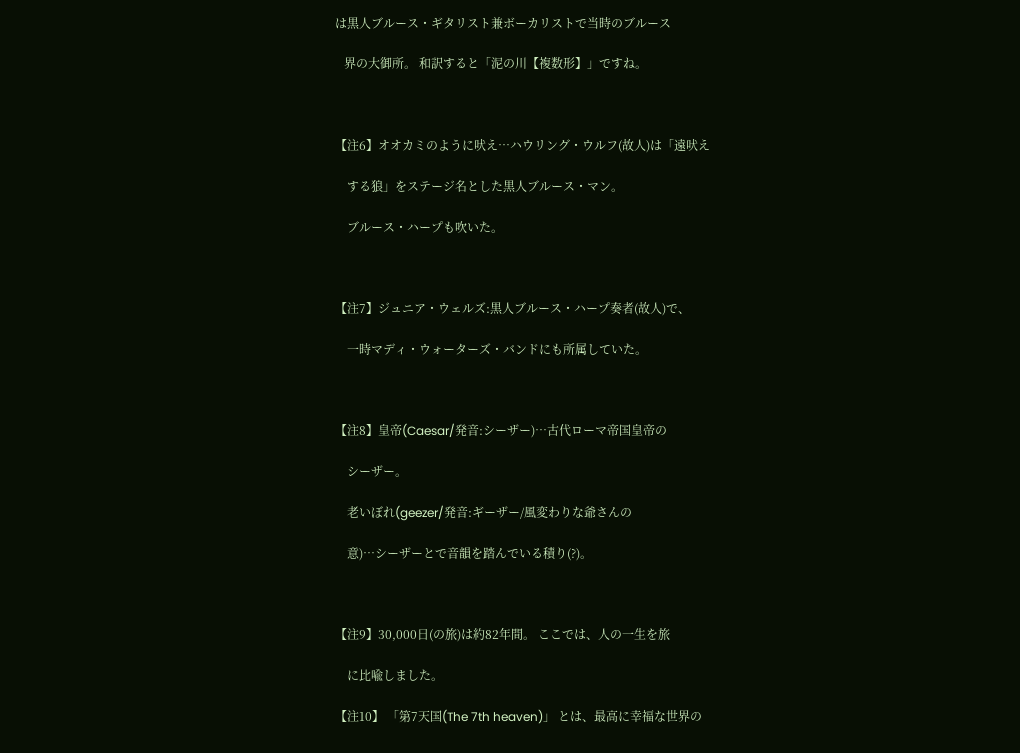は黒人ブルース・ギタリスト兼ボーカリストで当時のブルース

   界の大御所。 和訳すると「泥の川【複数形】」ですね。



【注6】オオカミのように吠え…ハウリング・ウルフ(故人)は「遠吠え

    する狼」をステージ名とした黒人ブルース・マン。

    ブルース・ハープも吹いた。



【注7】ジュニア・ウェルズ:黒人ブルース・ハープ奏者(故人)で、

    一時マディ・ウォーターズ・バンドにも所属していた。



【注8】皇帝(Caesar/発音:シーザー)…古代ローマ帝国皇帝の

    シーザー。

    老いぼれ(geezer/発音:ギーザー/風変わりな爺さんの

    意)…シーザーとで音韻を踏んでいる積り(?)。



【注9】30,000日(の旅)は約82年間。 ここでは、人の一生を旅

    に比喩しました。

【注10】 「第7天国(The 7th heaven)」 とは、最高に幸福な世界の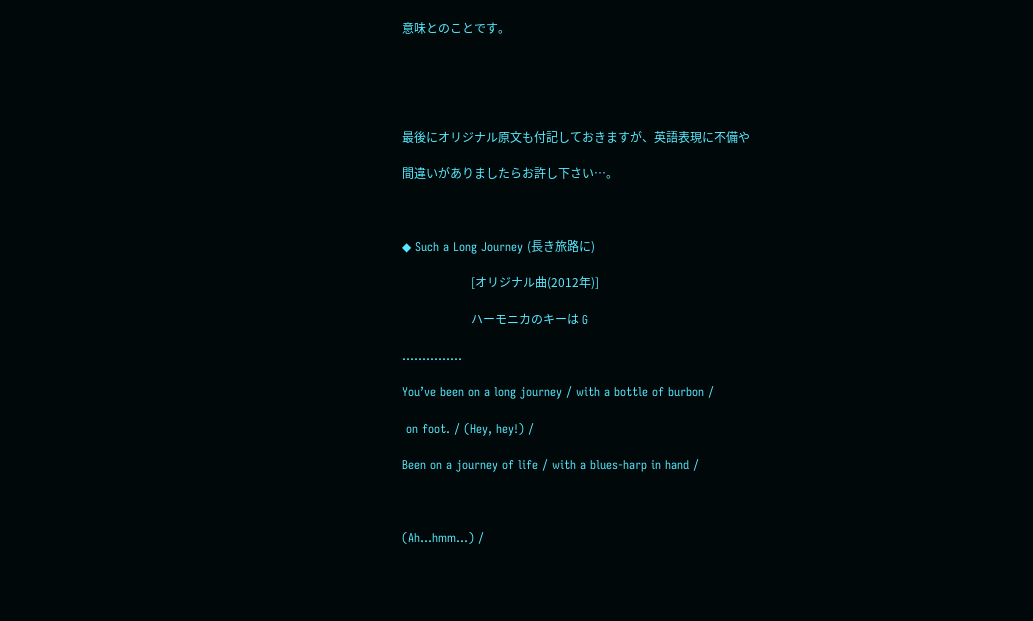意味とのことです。





最後にオリジナル原文も付記しておきますが、英語表現に不備や

間違いがありましたらお許し下さい…。



◆ Such a Long Journey (長き旅路に)

                       [オリジナル曲(2012年)]

                       ハーモニカのキーは G

……………

You’ve been on a long journey / with a bottle of burbon /

 on foot. / (Hey, hey!) /

Been on a journey of life / with a blues-harp in hand /



(Ah…hmm…) /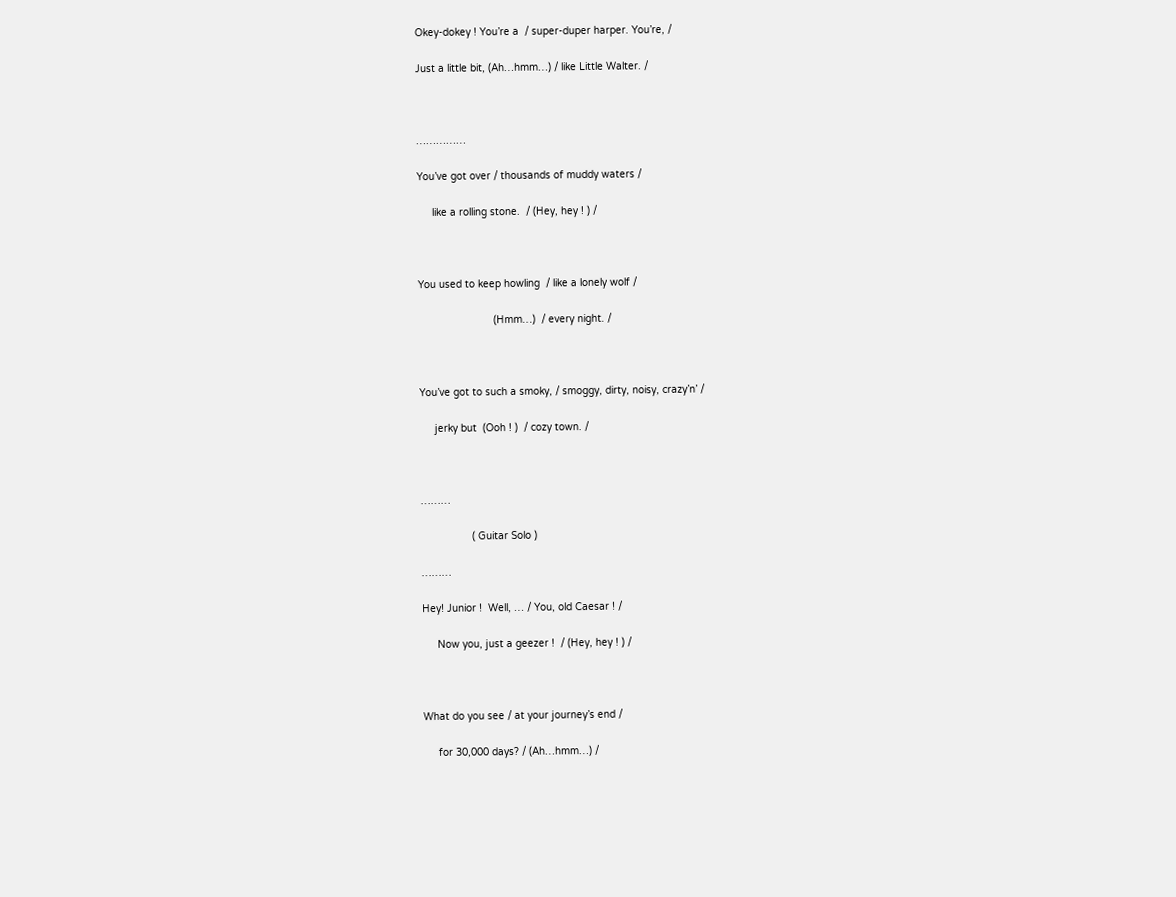Okey-dokey ! You’re a  / super-duper harper. You’re, /

Just a little bit, (Ah…hmm…) / like Little Walter. /



……………

You’ve got over / thousands of muddy waters /

     like a rolling stone.  / (Hey, hey ! ) /



You used to keep howling  / like a lonely wolf /

                         (Hmm…)  / every night. /



You’ve got to such a smoky, / smoggy, dirty, noisy, crazy’n’ /

     jerky but  (Ooh ! )  / cozy town. /



………

                 ( Guitar Solo )

………

Hey! Junior !  Well, … / You, old Caesar ! /

     Now you, just a geezer !  / (Hey, hey ! ) /



What do you see / at your journey’s end /

     for 30,000 days? / (Ah…hmm…) /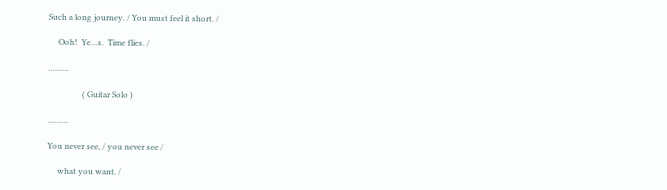Such a long journey. / You must feel it short. /

     Ooh!  Ye…s.  Time flies. /

………

                 ( Guitar Solo )

………

You never see, / you never see /

     what you want. /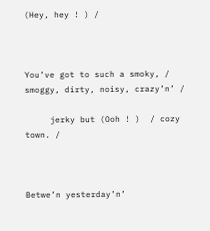(Hey, hey ! ) /



You’ve got to such a smoky, / smoggy, dirty, noisy, crazy’n’ /

     jerky but (Ooh ! )  / cozy town. /



Betwe’n yesterday’n’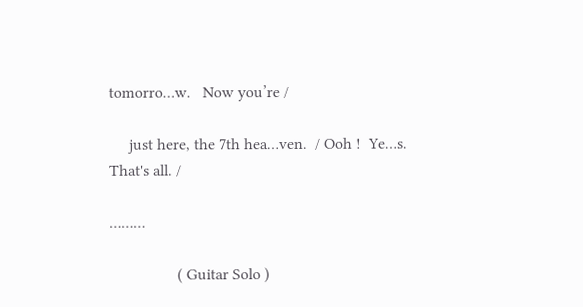tomorro…w.   Now you’re /

     just here, the 7th hea…ven.  / Ooh !  Ye…s.  That's all. /

………

                 ( Guitar Solo )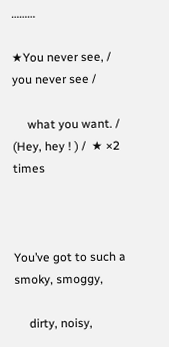………

★You never see, / you never see /

     what you want. / (Hey, hey ! ) /  ★ ×2 times



You’ve got to such a smoky, smoggy,

     dirty, noisy,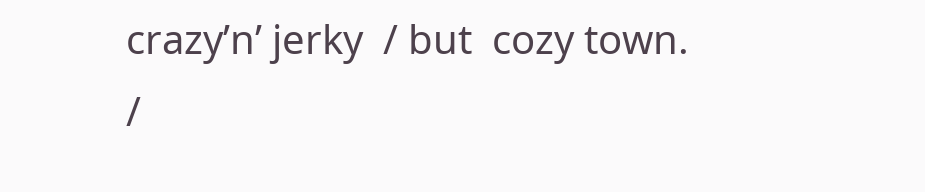crazy’n’ jerky  / but  cozy town. /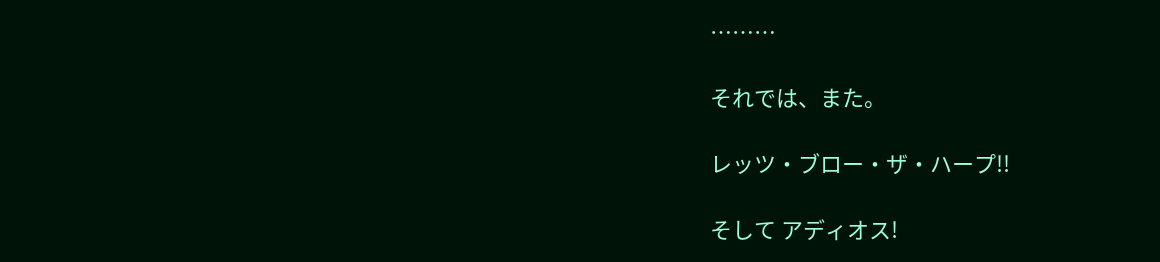………

それでは、また。

レッツ・ブロー・ザ・ハープ!!

そして アディオス!